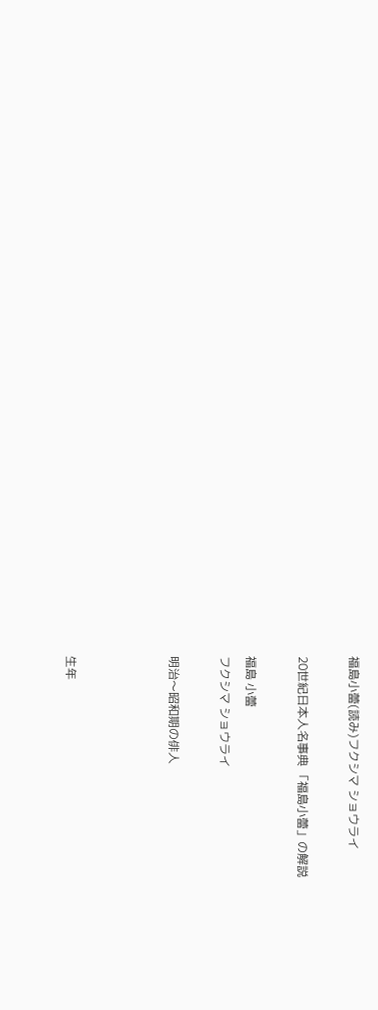福島小蕾(読み)フクシマ ショウライ

20世紀日本人名事典 「福島小蕾」の解説

福島 小蕾
フクシマ ショウライ

明治〜昭和期の俳人



生年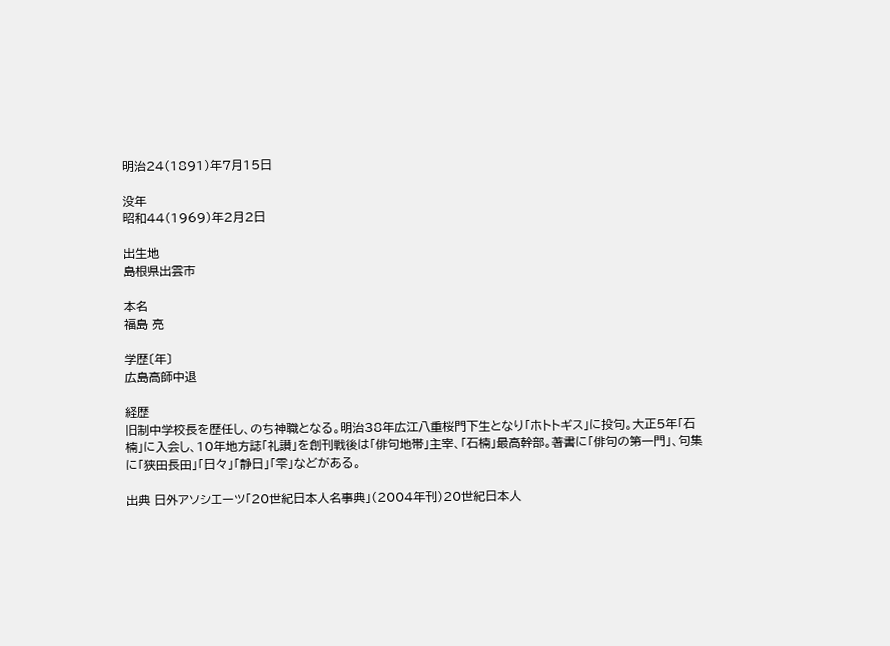明治24(1891)年7月15日

没年
昭和44(1969)年2月2日

出生地
島根県出雲市

本名
福島 亮

学歴〔年〕
広島高師中退

経歴
旧制中学校長を歴任し、のち神職となる。明治38年広江八重桜門下生となり「ホトトギス」に投句。大正5年「石楠」に入会し、10年地方誌「礼讃」を創刊戦後は「俳句地帯」主宰、「石楠」最高幹部。著書に「俳句の第一門」、句集に「狭田長田」「日々」「静日」「雫」などがある。

出典 日外アソシエーツ「20世紀日本人名事典」(2004年刊)20世紀日本人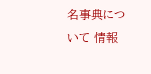名事典について 情報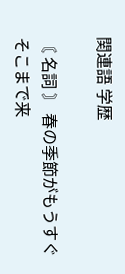関連語 学歴

〘 名詞 〙 春の季節がもうすぐそこまで来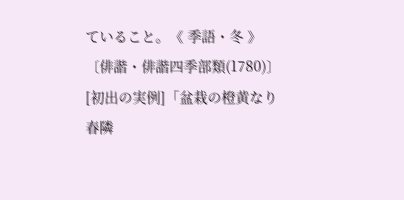ていること。《 季語・冬 》 〔俳諧・俳諧四季部類(1780)〕[初出の実例]「盆栽の橙黄なり春隣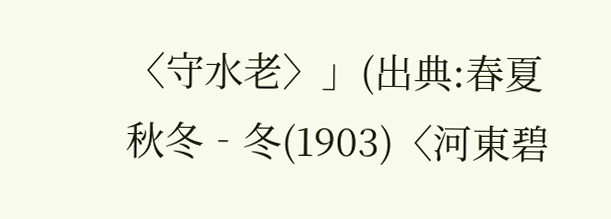〈守水老〉」(出典:春夏秋冬‐冬(1903)〈河東碧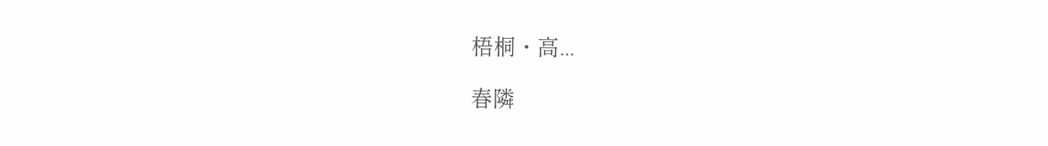梧桐・高...

春隣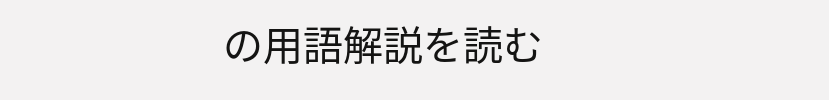の用語解説を読む